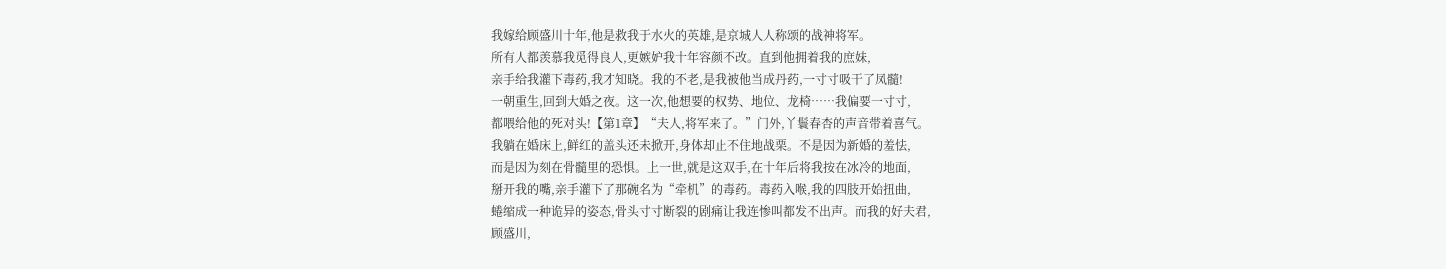我嫁给顾盛川十年,他是救我于水火的英雄,是京城人人称颂的战神将军。
所有人都羡慕我觅得良人,更嫉妒我十年容颜不改。直到他拥着我的庶妹,
亲手给我灌下毒药,我才知晓。我的不老,是我被他当成丹药,一寸寸吸干了凤髓!
一朝重生,回到大婚之夜。这一次,他想要的权势、地位、龙椅……我偏要一寸寸,
都喂给他的死对头!【第1章】“夫人,将军来了。”门外,丫鬟春杏的声音带着喜气。
我躺在婚床上,鲜红的盖头还未掀开,身体却止不住地战栗。不是因为新婚的羞怯,
而是因为刻在骨髓里的恐惧。上一世,就是这双手,在十年后将我按在冰冷的地面,
掰开我的嘴,亲手灌下了那碗名为“牵机”的毒药。毒药入喉,我的四肢开始扭曲,
蜷缩成一种诡异的姿态,骨头寸寸断裂的剧痛让我连惨叫都发不出声。而我的好夫君,
顾盛川,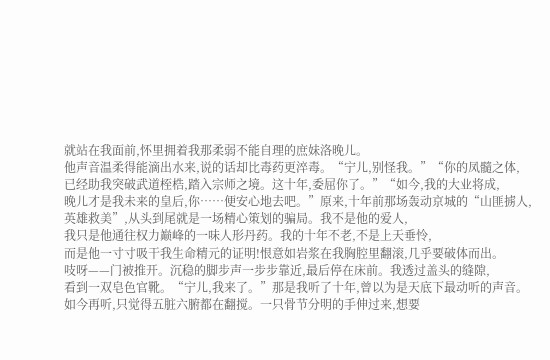就站在我面前,怀里拥着我那柔弱不能自理的庶妹洛晚儿。
他声音温柔得能滴出水来,说的话却比毒药更淬毒。“宁儿,别怪我。”“你的凤髓之体,
已经助我突破武道桎梏,踏入宗师之境。这十年,委屈你了。”“如今,我的大业将成,
晚儿才是我未来的皇后,你……便安心地去吧。”原来,十年前那场轰动京城的“山匪掳人,
英雄救美”,从头到尾就是一场精心策划的骗局。我不是他的爱人,
我只是他通往权力巅峰的一味人形丹药。我的十年不老,不是上天垂怜,
而是他一寸寸吸干我生命精元的证明!恨意如岩浆在我胸腔里翻滚,几乎要破体而出。
吱呀——门被推开。沉稳的脚步声一步步靠近,最后停在床前。我透过盖头的缝隙,
看到一双皂色官靴。“宁儿,我来了。”那是我听了十年,曾以为是天底下最动听的声音。
如今再听,只觉得五脏六腑都在翻搅。一只骨节分明的手伸过来,想要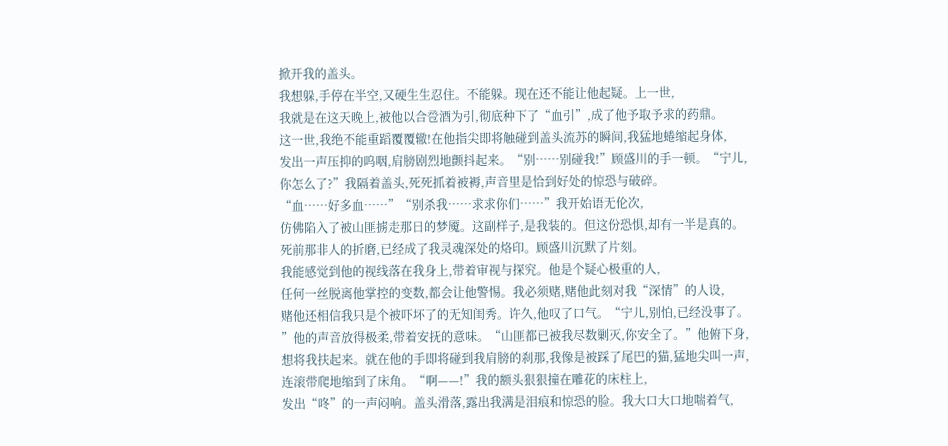掀开我的盖头。
我想躲,手停在半空,又硬生生忍住。不能躲。现在还不能让他起疑。上一世,
我就是在这天晚上,被他以合卺酒为引,彻底种下了“血引”,成了他予取予求的药鼎。
这一世,我绝不能重蹈覆覆辙!在他指尖即将触碰到盖头流苏的瞬间,我猛地蜷缩起身体,
发出一声压抑的呜咽,肩膀剧烈地颤抖起来。“别……别碰我!”顾盛川的手一顿。“宁儿,
你怎么了?”我隔着盖头,死死抓着被褥,声音里是恰到好处的惊恐与破碎。
“血……好多血……”“别杀我……求求你们……”我开始语无伦次,
仿佛陷入了被山匪掳走那日的梦魇。这副样子,是我装的。但这份恐惧,却有一半是真的。
死前那非人的折磨,已经成了我灵魂深处的烙印。顾盛川沉默了片刻。
我能感觉到他的视线落在我身上,带着审视与探究。他是个疑心极重的人,
任何一丝脱离他掌控的变数,都会让他警惕。我必须赌,赌他此刻对我“深情”的人设,
赌他还相信我只是个被吓坏了的无知闺秀。许久,他叹了口气。“宁儿,别怕,已经没事了。
”他的声音放得极柔,带着安抚的意味。“山匪都已被我尽数剿灭,你安全了。”他俯下身,
想将我扶起来。就在他的手即将碰到我肩膀的刹那,我像是被踩了尾巴的猫,猛地尖叫一声,
连滚带爬地缩到了床角。“啊——!”我的额头狠狠撞在雕花的床柱上,
发出“咚”的一声闷响。盖头滑落,露出我满是泪痕和惊恐的脸。我大口大口地喘着气,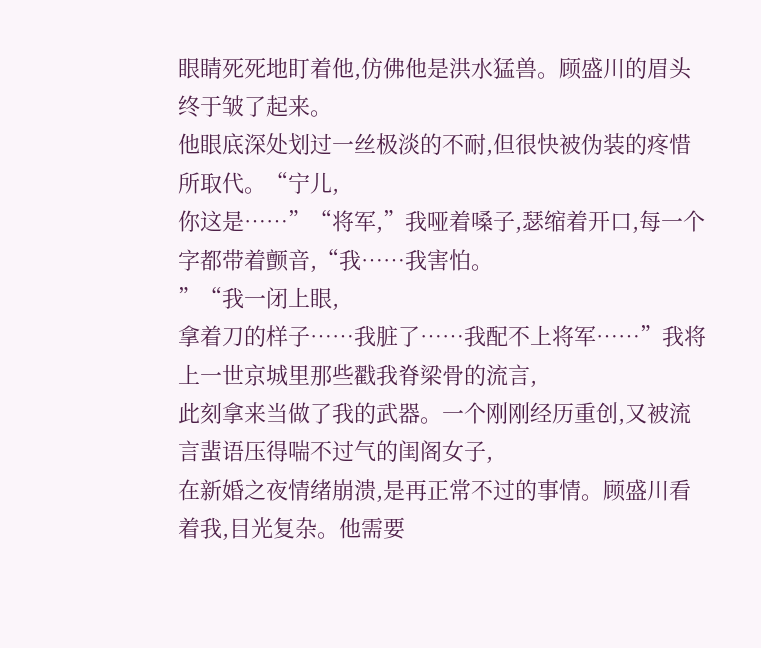眼睛死死地盯着他,仿佛他是洪水猛兽。顾盛川的眉头终于皱了起来。
他眼底深处划过一丝极淡的不耐,但很快被伪装的疼惜所取代。“宁儿,
你这是……”“将军,”我哑着嗓子,瑟缩着开口,每一个字都带着颤音,“我……我害怕。
”“我一闭上眼,
拿着刀的样子……我脏了……我配不上将军……”我将上一世京城里那些戳我脊梁骨的流言,
此刻拿来当做了我的武器。一个刚刚经历重创,又被流言蜚语压得喘不过气的闺阁女子,
在新婚之夜情绪崩溃,是再正常不过的事情。顾盛川看着我,目光复杂。他需要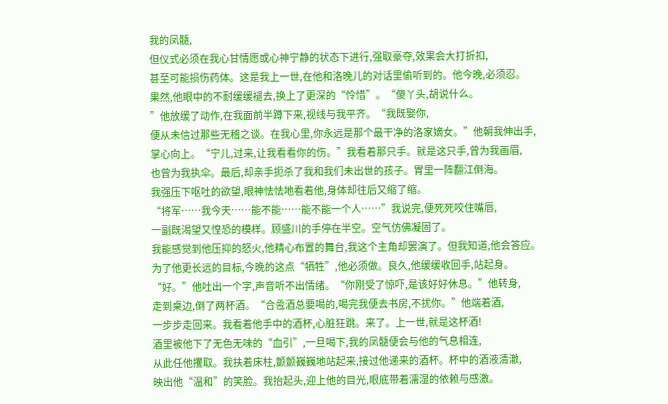我的凤髓,
但仪式必须在我心甘情愿或心神宁静的状态下进行,强取豪夺,效果会大打折扣,
甚至可能损伤药体。这是我上一世,在他和洛晚儿的对话里偷听到的。他今晚,必须忍。
果然,他眼中的不耐缓缓褪去,换上了更深的“怜惜”。“傻丫头,胡说什么。
”他放缓了动作,在我面前半蹲下来,视线与我平齐。“我既娶你,
便从未信过那些无稽之谈。在我心里,你永远是那个最干净的洛家嫡女。”他朝我伸出手,
掌心向上。“宁儿,过来,让我看看你的伤。”我看着那只手。就是这只手,曾为我画眉,
也曾为我执伞。最后,却亲手扼杀了我和我们未出世的孩子。胃里一阵翻江倒海。
我强压下呕吐的欲望,眼神怯怯地看着他,身体却往后又缩了缩。
“将军……我今天……能不能……能不能一个人……”我说完,便死死咬住嘴唇,
一副既渴望又惶恐的模样。顾盛川的手停在半空。空气仿佛凝固了。
我能感觉到他压抑的怒火,他精心布置的舞台,我这个主角却罢演了。但我知道,他会答应。
为了他更长远的目标,今晚的这点“牺牲”,他必须做。良久,他缓缓收回手,站起身。
“好。”他吐出一个字,声音听不出情绪。“你刚受了惊吓,是该好好休息。”他转身,
走到桌边,倒了两杯酒。“合卺酒总要喝的,喝完我便去书房,不扰你。”他端着酒,
一步步走回来。我看着他手中的酒杯,心脏狂跳。来了。上一世,就是这杯酒!
酒里被他下了无色无味的“血引”,一旦喝下,我的凤髓便会与他的气息相连,
从此任他攫取。我扶着床柱,颤颤巍巍地站起来,接过他递来的酒杯。杯中的酒液清澈,
映出他“温和”的笑脸。我抬起头,迎上他的目光,眼底带着濡湿的依赖与感激。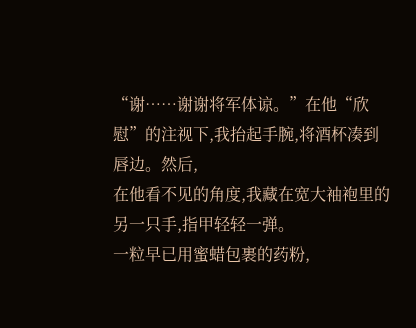“谢……谢谢将军体谅。”在他“欣慰”的注视下,我抬起手腕,将酒杯凑到唇边。然后,
在他看不见的角度,我藏在宽大袖袍里的另一只手,指甲轻轻一弹。
一粒早已用蜜蜡包裹的药粉,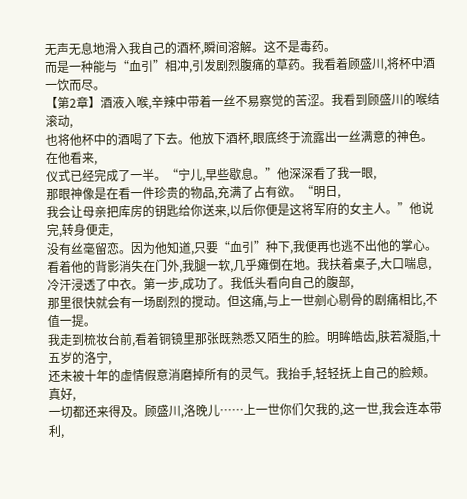无声无息地滑入我自己的酒杯,瞬间溶解。这不是毒药。
而是一种能与“血引”相冲,引发剧烈腹痛的草药。我看着顾盛川,将杯中酒一饮而尽。
【第2章】酒液入喉,辛辣中带着一丝不易察觉的苦涩。我看到顾盛川的喉结滚动,
也将他杯中的酒喝了下去。他放下酒杯,眼底终于流露出一丝满意的神色。在他看来,
仪式已经完成了一半。“宁儿,早些歇息。”他深深看了我一眼,
那眼神像是在看一件珍贵的物品,充满了占有欲。“明日,
我会让母亲把库房的钥匙给你送来,以后你便是这将军府的女主人。”他说完,转身便走,
没有丝毫留恋。因为他知道,只要“血引”种下,我便再也逃不出他的掌心。
看着他的背影消失在门外,我腿一软,几乎瘫倒在地。我扶着桌子,大口喘息,
冷汗浸透了中衣。第一步,成功了。我低头看向自己的腹部,
那里很快就会有一场剧烈的搅动。但这痛,与上一世剜心剔骨的剧痛相比,不值一提。
我走到梳妆台前,看着铜镜里那张既熟悉又陌生的脸。明眸皓齿,肤若凝脂,十五岁的洛宁,
还未被十年的虚情假意消磨掉所有的灵气。我抬手,轻轻抚上自己的脸颊。真好,
一切都还来得及。顾盛川,洛晚儿……上一世你们欠我的,这一世,我会连本带利,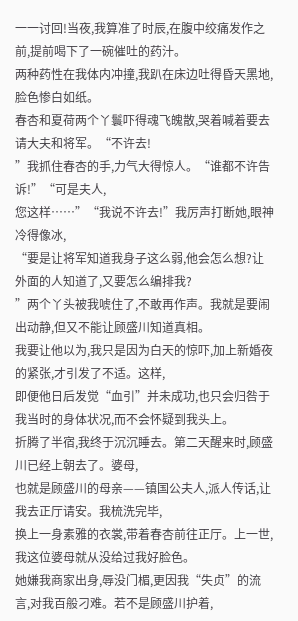一一讨回!当夜,我算准了时辰,在腹中绞痛发作之前,提前喝下了一碗催吐的药汁。
两种药性在我体内冲撞,我趴在床边吐得昏天黑地,脸色惨白如纸。
春杏和夏荷两个丫鬟吓得魂飞魄散,哭着喊着要去请大夫和将军。“不许去!
”我抓住春杏的手,力气大得惊人。“谁都不许告诉!”“可是夫人,
您这样……”“我说不许去!”我厉声打断她,眼神冷得像冰,
“要是让将军知道我身子这么弱,他会怎么想?让外面的人知道了,又要怎么编排我?
”两个丫头被我唬住了,不敢再作声。我就是要闹出动静,但又不能让顾盛川知道真相。
我要让他以为,我只是因为白天的惊吓,加上新婚夜的紧张,才引发了不适。这样,
即便他日后发觉“血引”并未成功,也只会归咎于我当时的身体状况,而不会怀疑到我头上。
折腾了半宿,我终于沉沉睡去。第二天醒来时,顾盛川已经上朝去了。婆母,
也就是顾盛川的母亲——镇国公夫人,派人传话,让我去正厅请安。我梳洗完毕,
换上一身素雅的衣裳,带着春杏前往正厅。上一世,我这位婆母就从没给过我好脸色。
她嫌我商家出身,辱没门楣,更因我“失贞”的流言,对我百般刁难。若不是顾盛川护着,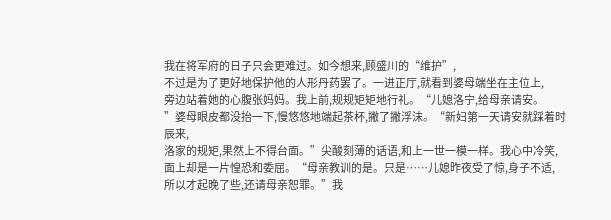我在将军府的日子只会更难过。如今想来,顾盛川的“维护”,
不过是为了更好地保护他的人形丹药罢了。一进正厅,就看到婆母端坐在主位上,
旁边站着她的心腹张妈妈。我上前,规规矩矩地行礼。“儿媳洛宁,给母亲请安。
”婆母眼皮都没抬一下,慢悠悠地端起茶杯,撇了撇浮沫。“新妇第一天请安就踩着时辰来,
洛家的规矩,果然上不得台面。”尖酸刻薄的话语,和上一世一模一样。我心中冷笑,
面上却是一片惶恐和委屈。“母亲教训的是。只是……儿媳昨夜受了惊,身子不适,
所以才起晚了些,还请母亲恕罪。”我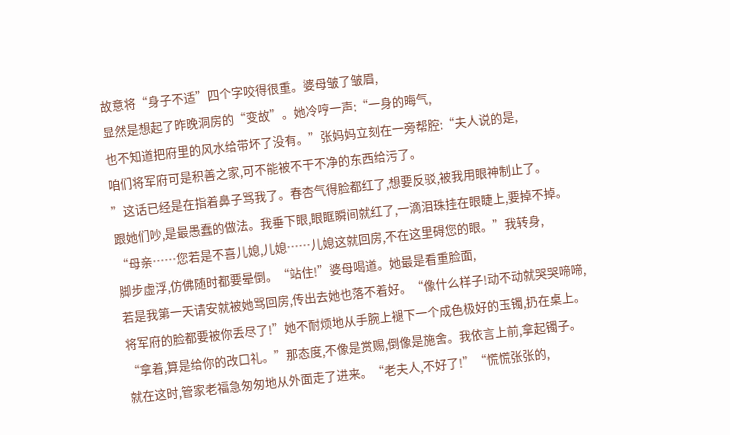故意将“身子不适”四个字咬得很重。婆母皱了皱眉,
显然是想起了昨晚洞房的“变故”。她冷哼一声:“一身的晦气,
也不知道把府里的风水给带坏了没有。”张妈妈立刻在一旁帮腔:“夫人说的是,
咱们将军府可是积善之家,可不能被不干不净的东西给污了。
”这话已经是在指着鼻子骂我了。春杏气得脸都红了,想要反驳,被我用眼神制止了。
跟她们吵,是最愚蠢的做法。我垂下眼,眼眶瞬间就红了,一滴泪珠挂在眼睫上,要掉不掉。
“母亲……您若是不喜儿媳,儿媳……儿媳这就回房,不在这里碍您的眼。”我转身,
脚步虚浮,仿佛随时都要晕倒。“站住!”婆母喝道。她最是看重脸面,
若是我第一天请安就被她骂回房,传出去她也落不着好。“像什么样子!动不动就哭哭啼啼,
将军府的脸都要被你丢尽了!”她不耐烦地从手腕上褪下一个成色极好的玉镯,扔在桌上。
“拿着,算是给你的改口礼。”那态度,不像是赏赐,倒像是施舍。我依言上前,拿起镯子。
就在这时,管家老福急匆匆地从外面走了进来。“老夫人,不好了!”“慌慌张张的,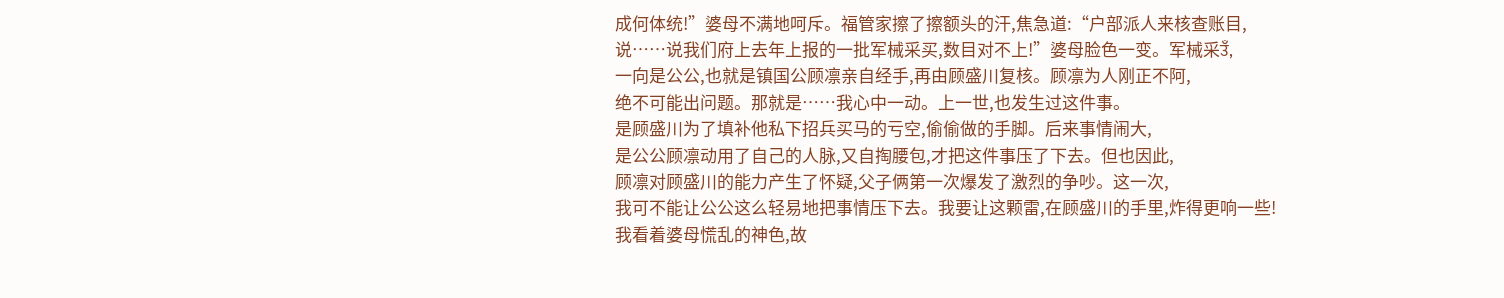成何体统!”婆母不满地呵斥。福管家擦了擦额头的汗,焦急道:“户部派人来核查账目,
说……说我们府上去年上报的一批军械采买,数目对不上!”婆母脸色一变。军械采उँ,
一向是公公,也就是镇国公顾凛亲自经手,再由顾盛川复核。顾凛为人刚正不阿,
绝不可能出问题。那就是……我心中一动。上一世,也发生过这件事。
是顾盛川为了填补他私下招兵买马的亏空,偷偷做的手脚。后来事情闹大,
是公公顾凛动用了自己的人脉,又自掏腰包,才把这件事压了下去。但也因此,
顾凛对顾盛川的能力产生了怀疑,父子俩第一次爆发了激烈的争吵。这一次,
我可不能让公公这么轻易地把事情压下去。我要让这颗雷,在顾盛川的手里,炸得更响一些!
我看着婆母慌乱的神色,故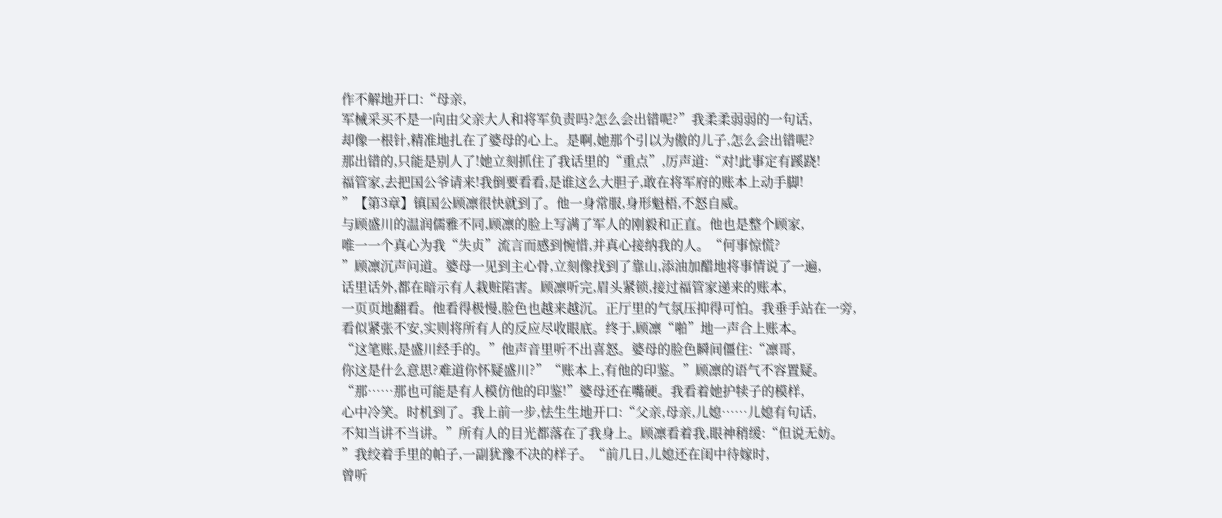作不解地开口:“母亲,
军械采买不是一向由父亲大人和将军负责吗?怎么会出错呢?”我柔柔弱弱的一句话,
却像一根针,精准地扎在了婆母的心上。是啊,她那个引以为傲的儿子,怎么会出错呢?
那出错的,只能是别人了!她立刻抓住了我话里的“重点”,厉声道:“对!此事定有蹊跷!
福管家,去把国公爷请来!我倒要看看,是谁这么大胆子,敢在将军府的账本上动手脚!
”【第3章】镇国公顾凛很快就到了。他一身常服,身形魁梧,不怒自威。
与顾盛川的温润儒雅不同,顾凛的脸上写满了军人的刚毅和正直。他也是整个顾家,
唯一一个真心为我“失贞”流言而感到惋惜,并真心接纳我的人。“何事惊慌?
”顾凛沉声问道。婆母一见到主心骨,立刻像找到了靠山,添油加醋地将事情说了一遍,
话里话外,都在暗示有人栽赃陷害。顾凛听完,眉头紧锁,接过福管家递来的账本,
一页页地翻看。他看得极慢,脸色也越来越沉。正厅里的气氛压抑得可怕。我垂手站在一旁,
看似紧张不安,实则将所有人的反应尽收眼底。终于,顾凛“啪”地一声合上账本。
“这笔账,是盛川经手的。”他声音里听不出喜怒。婆母的脸色瞬间僵住:“凛哥,
你这是什么意思?难道你怀疑盛川?”“账本上,有他的印鉴。”顾凛的语气不容置疑。
“那……那也可能是有人模仿他的印鉴!”婆母还在嘴硬。我看着她护犊子的模样,
心中冷笑。时机到了。我上前一步,怯生生地开口:“父亲,母亲,儿媳……儿媳有句话,
不知当讲不当讲。”所有人的目光都落在了我身上。顾凛看着我,眼神稍缓:“但说无妨。
”我绞着手里的帕子,一副犹豫不决的样子。“前几日,儿媳还在闺中待嫁时,
曾听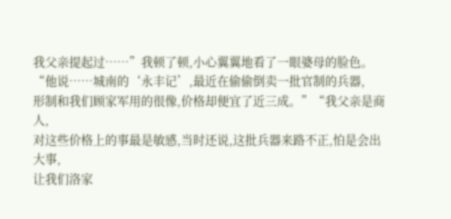我父亲提起过……”我顿了顿,小心翼翼地看了一眼婆母的脸色。
“他说……城南的‘永丰记’,最近在偷偷倒卖一批官制的兵器,
形制和我们顾家军用的很像,价格却便宜了近三成。”“我父亲是商人,
对这些价格上的事最是敏感,当时还说,这批兵器来路不正,怕是会出大事,
让我们洛家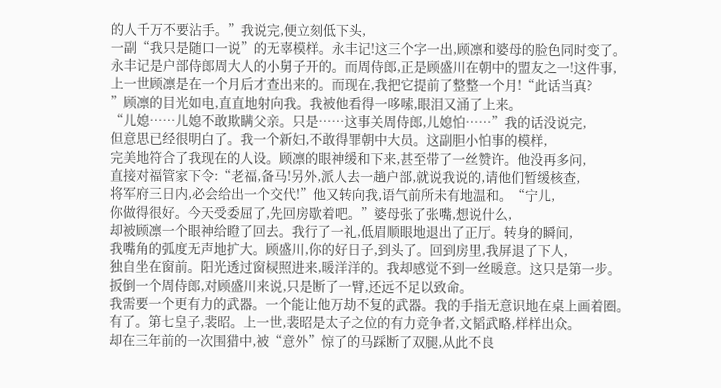的人千万不要沾手。”我说完,便立刻低下头,
一副“我只是随口一说”的无辜模样。永丰记!这三个字一出,顾凛和婆母的脸色同时变了。
永丰记是户部侍郎周大人的小舅子开的。而周侍郎,正是顾盛川在朝中的盟友之一!这件事,
上一世顾凛是在一个月后才查出来的。而现在,我把它提前了整整一个月!“此话当真?
”顾凛的目光如电,直直地射向我。我被他看得一哆嗦,眼泪又涌了上来。
“儿媳……儿媳不敢欺瞒父亲。只是……这事关周侍郎,儿媳怕……”我的话没说完,
但意思已经很明白了。我一个新妇,不敢得罪朝中大员。这副胆小怕事的模样,
完美地符合了我现在的人设。顾凛的眼神缓和下来,甚至带了一丝赞许。他没再多问,
直接对福管家下令:“老福,备马!另外,派人去一趟户部,就说我说的,请他们暂缓核查,
将军府三日内,必会给出一个交代!”他又转向我,语气前所未有地温和。“宁儿,
你做得很好。今天受委屈了,先回房歇着吧。”婆母张了张嘴,想说什么,
却被顾凛一个眼神给瞪了回去。我行了一礼,低眉顺眼地退出了正厅。转身的瞬间,
我嘴角的弧度无声地扩大。顾盛川,你的好日子,到头了。回到房里,我屏退了下人,
独自坐在窗前。阳光透过窗棂照进来,暖洋洋的。我却感觉不到一丝暖意。这只是第一步。
扳倒一个周侍郎,对顾盛川来说,只是断了一臂,还远不足以致命。
我需要一个更有力的武器。一个能让他万劫不复的武器。我的手指无意识地在桌上画着圈。
有了。第七皇子,裴昭。上一世,裴昭是太子之位的有力竞争者,文韬武略,样样出众。
却在三年前的一次围猎中,被“意外”惊了的马踩断了双腿,从此不良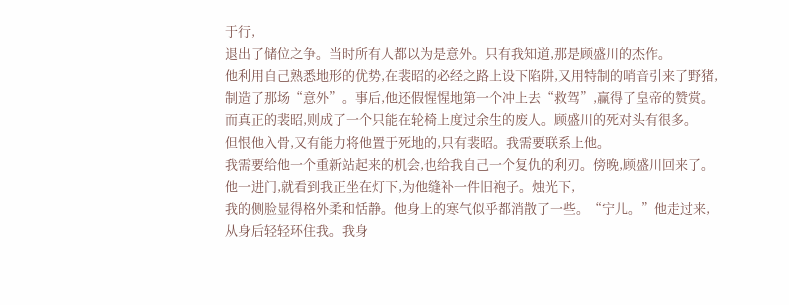于行,
退出了储位之争。当时所有人都以为是意外。只有我知道,那是顾盛川的杰作。
他利用自己熟悉地形的优势,在裴昭的必经之路上设下陷阱,又用特制的哨音引来了野猪,
制造了那场“意外”。事后,他还假惺惺地第一个冲上去“救驾”,赢得了皇帝的赞赏。
而真正的裴昭,则成了一个只能在轮椅上度过余生的废人。顾盛川的死对头有很多。
但恨他入骨,又有能力将他置于死地的,只有裴昭。我需要联系上他。
我需要给他一个重新站起来的机会,也给我自己一个复仇的利刃。傍晚,顾盛川回来了。
他一进门,就看到我正坐在灯下,为他缝补一件旧袍子。烛光下,
我的侧脸显得格外柔和恬静。他身上的寒气似乎都消散了一些。“宁儿。”他走过来,
从身后轻轻环住我。我身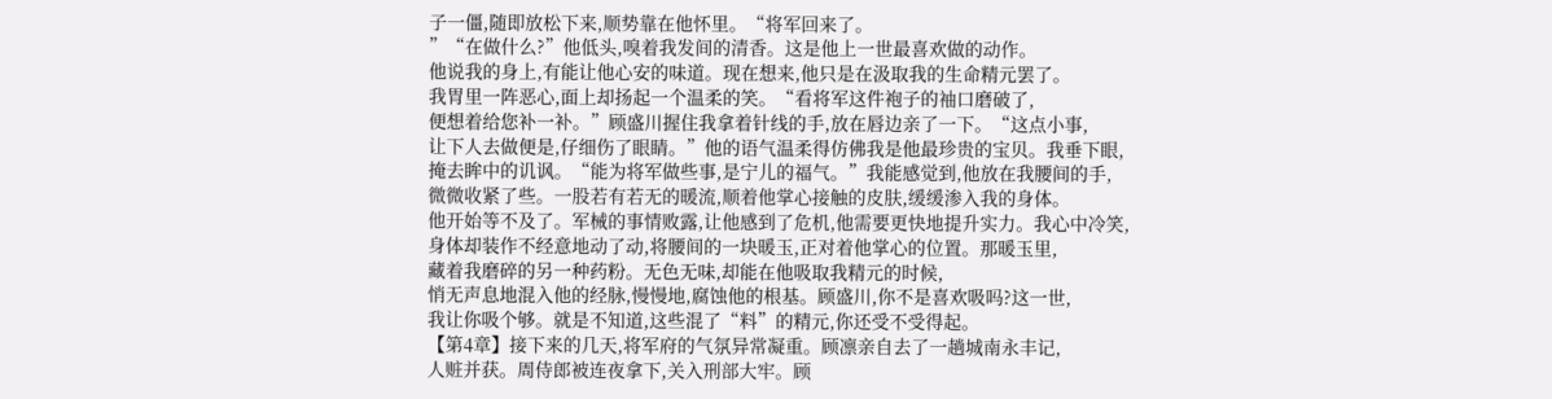子一僵,随即放松下来,顺势靠在他怀里。“将军回来了。
”“在做什么?”他低头,嗅着我发间的清香。这是他上一世最喜欢做的动作。
他说我的身上,有能让他心安的味道。现在想来,他只是在汲取我的生命精元罢了。
我胃里一阵恶心,面上却扬起一个温柔的笑。“看将军这件袍子的袖口磨破了,
便想着给您补一补。”顾盛川握住我拿着针线的手,放在唇边亲了一下。“这点小事,
让下人去做便是,仔细伤了眼睛。”他的语气温柔得仿佛我是他最珍贵的宝贝。我垂下眼,
掩去眸中的讥讽。“能为将军做些事,是宁儿的福气。”我能感觉到,他放在我腰间的手,
微微收紧了些。一股若有若无的暖流,顺着他掌心接触的皮肤,缓缓渗入我的身体。
他开始等不及了。军械的事情败露,让他感到了危机,他需要更快地提升实力。我心中冷笑,
身体却装作不经意地动了动,将腰间的一块暖玉,正对着他掌心的位置。那暖玉里,
藏着我磨碎的另一种药粉。无色无味,却能在他吸取我精元的时候,
悄无声息地混入他的经脉,慢慢地,腐蚀他的根基。顾盛川,你不是喜欢吸吗?这一世,
我让你吸个够。就是不知道,这些混了“料”的精元,你还受不受得起。
【第4章】接下来的几天,将军府的气氛异常凝重。顾凛亲自去了一趟城南永丰记,
人赃并获。周侍郎被连夜拿下,关入刑部大牢。顾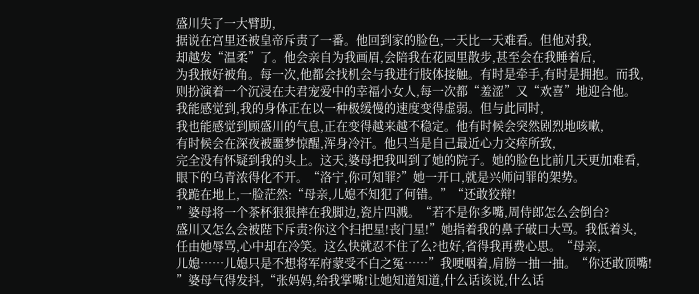盛川失了一大臂助,
据说在宫里还被皇帝斥责了一番。他回到家的脸色,一天比一天难看。但他对我,
却越发“温柔”了。他会亲自为我画眉,会陪我在花园里散步,甚至会在我睡着后,
为我掖好被角。每一次,他都会找机会与我进行肢体接触。有时是牵手,有时是拥抱。而我,
则扮演着一个沉浸在夫君宠爱中的幸福小女人,每一次都“羞涩”又“欢喜”地迎合他。
我能感觉到,我的身体正在以一种极缓慢的速度变得虚弱。但与此同时,
我也能感觉到顾盛川的气息,正在变得越来越不稳定。他有时候会突然剧烈地咳嗽,
有时候会在深夜被噩梦惊醒,浑身冷汗。他只当是自己最近心力交瘁所致,
完全没有怀疑到我的头上。这天,婆母把我叫到了她的院子。她的脸色比前几天更加难看,
眼下的乌青浓得化不开。“洛宁,你可知罪?”她一开口,就是兴师问罪的架势。
我跪在地上,一脸茫然:“母亲,儿媳不知犯了何错。”“还敢狡辩!
”婆母将一个茶杯狠狠摔在我脚边,瓷片四溅。“若不是你多嘴,周侍郎怎么会倒台?
盛川又怎么会被陛下斥责?你这个扫把星!丧门星!”她指着我的鼻子破口大骂。我低着头,
任由她辱骂,心中却在冷笑。这么快就忍不住了么?也好,省得我再费心思。“母亲,
儿媳……儿媳只是不想将军府蒙受不白之冤……”我哽咽着,肩膀一抽一抽。“你还敢顶嘴!
”婆母气得发抖,“张妈妈,给我掌嘴!让她知道知道,什么话该说,什么话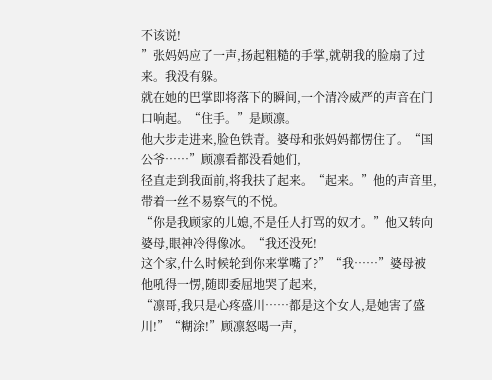不该说!
”张妈妈应了一声,扬起粗糙的手掌,就朝我的脸扇了过来。我没有躲。
就在她的巴掌即将落下的瞬间,一个清冷威严的声音在门口响起。“住手。”是顾凛。
他大步走进来,脸色铁青。婆母和张妈妈都愣住了。“国公爷……”顾凛看都没看她们,
径直走到我面前,将我扶了起来。“起来。”他的声音里,带着一丝不易察气的不悦。
“你是我顾家的儿媳,不是任人打骂的奴才。”他又转向婆母,眼神冷得像冰。“我还没死!
这个家,什么时候轮到你来掌嘴了?”“我……”婆母被他吼得一愣,随即委屈地哭了起来,
“凛哥,我只是心疼盛川……都是这个女人,是她害了盛川!”“糊涂!”顾凛怒喝一声,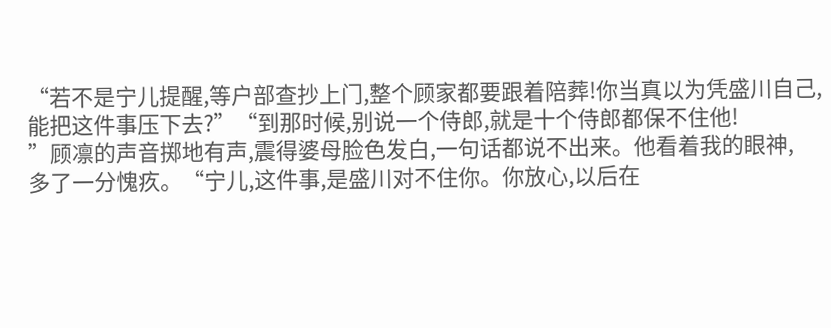“若不是宁儿提醒,等户部查抄上门,整个顾家都要跟着陪葬!你当真以为凭盛川自己,
能把这件事压下去?”“到那时候,别说一个侍郎,就是十个侍郎都保不住他!
”顾凛的声音掷地有声,震得婆母脸色发白,一句话都说不出来。他看着我的眼神,
多了一分愧疚。“宁儿,这件事,是盛川对不住你。你放心,以后在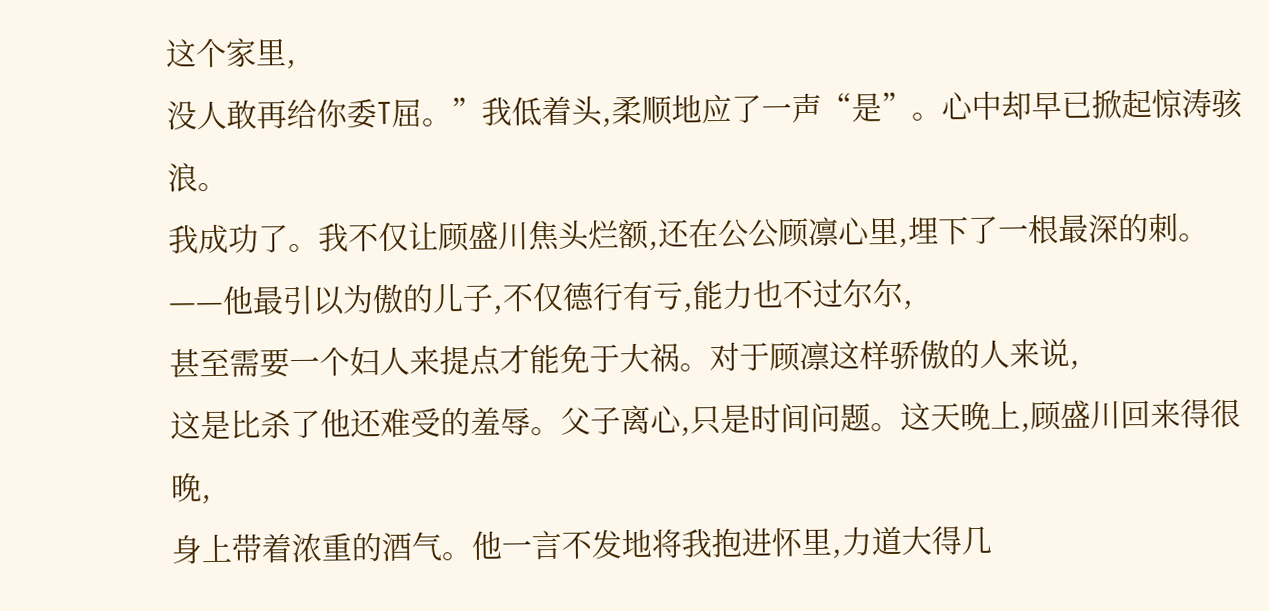这个家里,
没人敢再给你委T屈。”我低着头,柔顺地应了一声“是”。心中却早已掀起惊涛骇浪。
我成功了。我不仅让顾盛川焦头烂额,还在公公顾凛心里,埋下了一根最深的刺。
——他最引以为傲的儿子,不仅德行有亏,能力也不过尔尔,
甚至需要一个妇人来提点才能免于大祸。对于顾凛这样骄傲的人来说,
这是比杀了他还难受的羞辱。父子离心,只是时间问题。这天晚上,顾盛川回来得很晚,
身上带着浓重的酒气。他一言不发地将我抱进怀里,力道大得几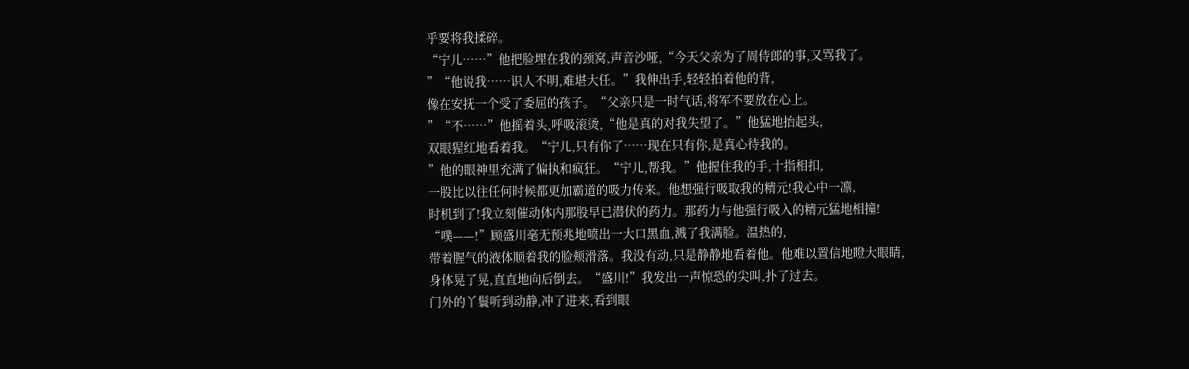乎要将我揉碎。
“宁儿……”他把脸埋在我的颈窝,声音沙哑,“今天父亲为了周侍郎的事,又骂我了。
”“他说我……识人不明,难堪大任。”我伸出手,轻轻拍着他的背,
像在安抚一个受了委屈的孩子。“父亲只是一时气话,将军不要放在心上。
”“不……”他摇着头,呼吸滚烫,“他是真的对我失望了。”他猛地抬起头,
双眼猩红地看着我。“宁儿,只有你了……现在只有你,是真心待我的。
”他的眼神里充满了偏执和疯狂。“宁儿,帮我。”他握住我的手,十指相扣,
一股比以往任何时候都更加霸道的吸力传来。他想强行吸取我的精元!我心中一凛,
时机到了!我立刻催动体内那股早已潜伏的药力。那药力与他强行吸入的精元猛地相撞!
“噗——!”顾盛川毫无预兆地喷出一大口黑血,溅了我满脸。温热的,
带着腥气的液体顺着我的脸颊滑落。我没有动,只是静静地看着他。他难以置信地瞪大眼睛,
身体晃了晃,直直地向后倒去。“盛川!”我发出一声惊恐的尖叫,扑了过去。
门外的丫鬟听到动静,冲了进来,看到眼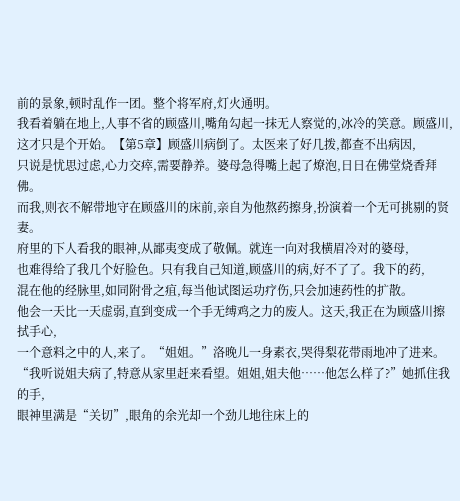前的景象,顿时乱作一团。整个将军府,灯火通明。
我看着躺在地上,人事不省的顾盛川,嘴角勾起一抹无人察觉的,冰冷的笑意。顾盛川,
这才只是个开始。【第5章】顾盛川病倒了。太医来了好几拨,都查不出病因,
只说是忧思过虑,心力交瘁,需要静养。婆母急得嘴上起了燎泡,日日在佛堂烧香拜佛。
而我,则衣不解带地守在顾盛川的床前,亲自为他熬药擦身,扮演着一个无可挑剔的贤妻。
府里的下人看我的眼神,从鄙夷变成了敬佩。就连一向对我横眉冷对的婆母,
也难得给了我几个好脸色。只有我自己知道,顾盛川的病,好不了了。我下的药,
混在他的经脉里,如同附骨之疽,每当他试图运功疗伤,只会加速药性的扩散。
他会一天比一天虚弱,直到变成一个手无缚鸡之力的废人。这天,我正在为顾盛川擦拭手心,
一个意料之中的人,来了。“姐姐。”洛晚儿一身素衣,哭得梨花带雨地冲了进来。
“我听说姐夫病了,特意从家里赶来看望。姐姐,姐夫他……他怎么样了?”她抓住我的手,
眼神里满是“关切”,眼角的余光却一个劲儿地往床上的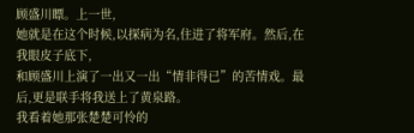顾盛川瞟。上一世,
她就是在这个时候,以探病为名,住进了将军府。然后,在我眼皮子底下,
和顾盛川上演了一出又一出“情非得已”的苦情戏。最后,更是联手将我送上了黄泉路。
我看着她那张楚楚可怜的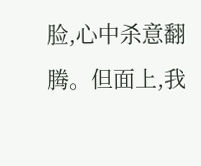脸,心中杀意翻腾。但面上,我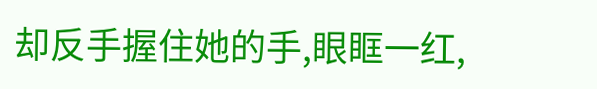却反手握住她的手,眼眶一红,